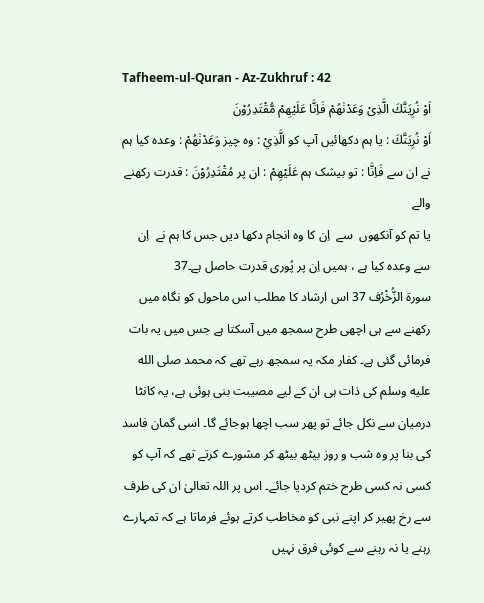Tafheem-ul-Quran - Az-Zukhruf : 42
اَوْ نُرِیَنَّكَ الَّذِیْ وَعَدْنٰهُمْ فَاِنَّا عَلَیْهِمْ مُّقْتَدِرُوْنَ
اَوْ نُرِيَنَّكَ : یا ہم دکھائیں آپ کو الَّذِيْ : وہ چیز وَعَدْنٰهُمْ : وعدہ کیا ہم نے ان سے فَاِنَّا : تو بیشک ہم عَلَيْهِمْ : ان پر مُقْتَدِرُوْنَ : قدرت رکھنے والے
یا تم کو آنکھوں  سے  اِن کا وہ انجام دکھا دیں جس کا ہم نے  اِن سے وعدہ کیا ہے ، ہمیں اِن پر پُوری قدرت حاصل ہے۔37
سورة الزُّخْرُف 37 اس ارشاد کا مطلب اس ماحول کو نگاہ میں رکھنے سے ہی اچھی طرح سمجھ میں آسکتا ہے جس میں یہ بات فرمائی گئی ہے۔ کفار مکہ یہ سمجھ رہے تھے کہ محمد صلى الله عليه وسلم کی ذات ہی ان کے لیے مصیبت بنی ہوئی ہے، یہ کانٹا درمیان سے نکل جائے تو پھر سب اچھا ہوجائے گا۔ اسی گمان فاسد کی بنا پر وہ شب و روز بیٹھ بیٹھ کر مشورے کرتے تھے کہ آپ کو کسی نہ کسی طرح ختم کردیا جائے۔ اس پر اللہ تعالیٰ ان کی طرف سے رخ پھیر کر اپنے نبی کو مخاطب کرتے ہوئے فرماتا ہے کہ تمہارے رہنے یا نہ رہنے سے کوئی فرق نہیں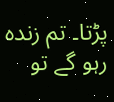پڑتا۔ تم زندہ رہو گے تو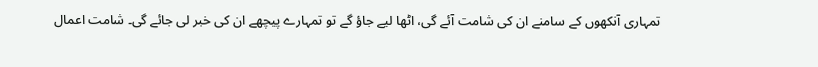تمہاری آنکھوں کے سامنے ان کی شامت آئے گی، اٹھا لیے جاؤ گے تو تمہارے پیچھے ان کی خبر لی جائے گی۔ شامت اعمال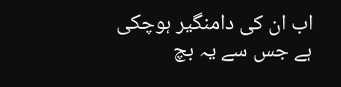اب ان کی دامنگیر ہوچکی ہے جس سے یہ بچ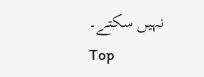نہیں سکتے۔
Top